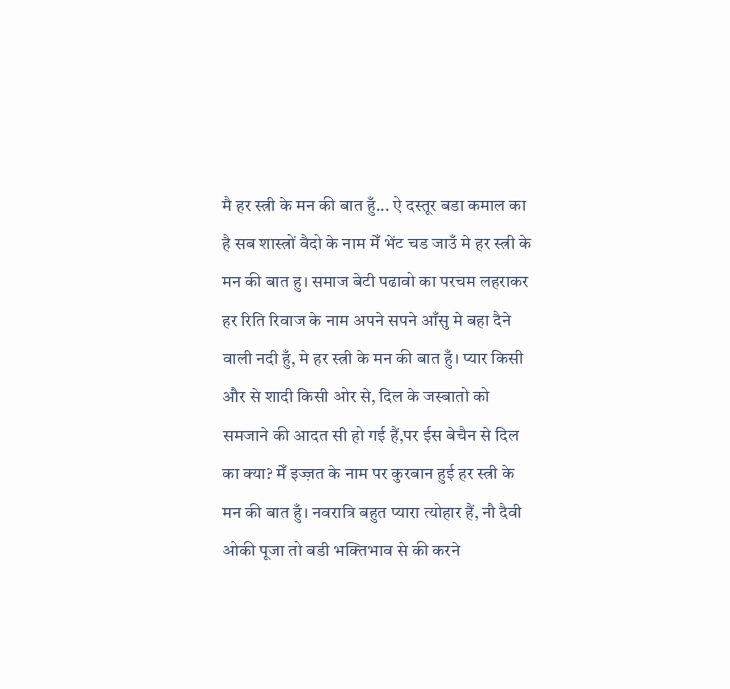मै हर स्त्री के मन की बात हुँ... ऐ दस्तूर बडा कमाल का है सब शास्त्रों वैदो के नाम मेँ भेंट चड जाउँ मे हर स्त्री के मन की बात हु। समाज बेटी पढावो का परचम लहराकर हर रिति रिवाज के नाम अपने सपने आँसु मे बहा दैने वाली नदी हुँ, मे हर स्त्री के मन की बात हुँ। प्यार किसी और से शादी किसी ओर से, दिल के जस्बातो को समजाने की आदत सी हो गई हैं,पर ईस बेचैन से दिल का क्या? मेँ इज्ज़त के नाम पर कुरबान हुई हर स्त्री के मन की बात हुँ। नवरात्रि बहुत प्यारा त्योहार हैं, नौ दैवी ओकी पूजा तो बडी भक्तिभाव से की करने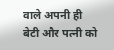वाले अपनी ही बेटी और पत्नी को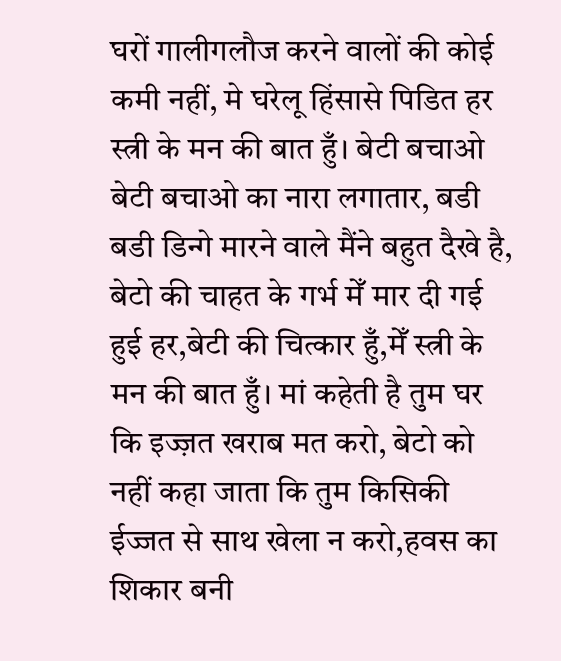घरों गालीगलौज करने वालों की कोई कमी नहीं, मे घरेलू हिंसासे पिडित हर स्त्री के मन की बात हुँ। बेटी बचाओ बेटी बचाओ का नारा लगातार, बडी बडी डिन्गे मारने वाले मैंने बहुत दैखे है, बेटो की चाहत के गर्भ मेँ मार दी गई हुई हर,बेटी की चित्कार हुँ,मेँ स्त्री के मन की बात हुँ। मां कहेती है तुम घर कि इज्ज़त खराब मत करो, बेटो को नहीं कहा जाता कि तुम किसिकी ईज्जत से साथ खेला न करो,हवस का शिकार बनी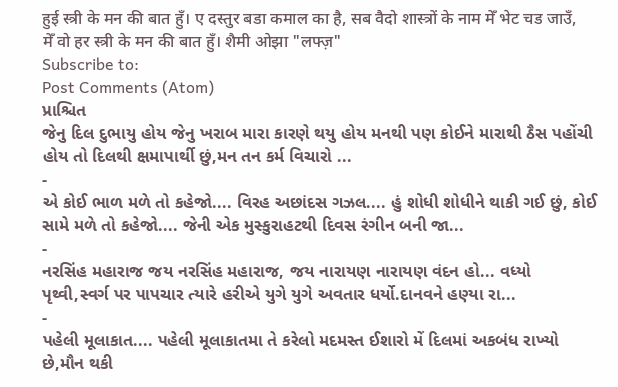हुई स्त्री के मन की बात हुँ। ए दस्तुर बडा कमाल का है, सब वैदो शास्त्रों के नाम मेँ भेट चड जाउँ, मेँ वो हर स्त्री के मन की बात हुँ। शैमी ओझा "लफ्ज़"
Subscribe to:
Post Comments (Atom)
પ્રાશ્ચિત
જેનુ દિલ દુભાયુ હોય જેનુ ખરાબ મારા કારણે થયુ હોય મનથી પણ કોઈને મારાથી ઠૈસ પહોંચી હોય તો દિલથી ક્ષમાપાર્થી છું,મન તન કર્મ વિચારો ...
-
એ કોઈ ભાળ મળે તો કહેજો.... વિરહ અછાંદસ ગઝલ.... હું શોધી શોધીને થાકી ગઈ છું, કોઈ સામે મળે તો કહેજો.... જેની એક મુસ્કુરાહટથી દિવસ રંગીન બની જા...
-
નરસિંહ મહારાજ જય નરસિંહ મહારાજ, જય નારાયણ નારાયણ વંદન હો... વધ્યો પૃથ્વી,સ્વર્ગ પર પાપચાર ત્યારે હરીએ યુગે યુગે અવતાર ધર્યો.દાનવને હણ્યા રા...
-
પહેલી મૂલાકાત.... પહેલી મૂલાકાતમા તે કરેલો મદમસ્ત ઈશારો મેં દિલમાં અકબંધ રાખ્યો છે,મૌન થકી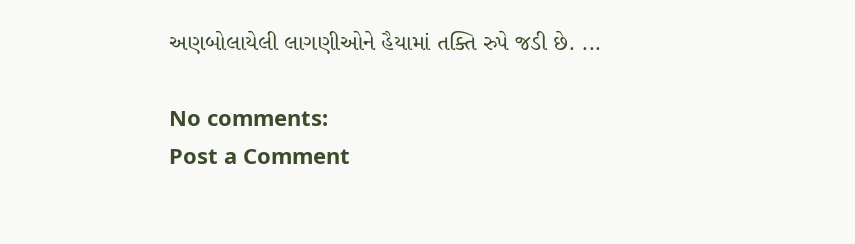અણબોલાયેલી લાગણીઓને હૈયામાં તક્તિ રુપે જડી છે. ...

No comments:
Post a Comment